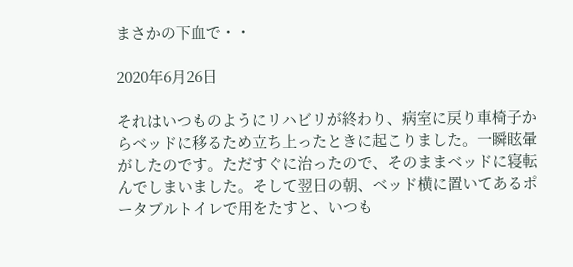まさかの下血で・・

2020年6月26日

それはいつものようにリハビリが終わり、病室に戻り車椅子からベッドに移るため立ち上ったときに起こりました。一瞬眩暈がしたのです。ただすぐに治ったので、そのままベッドに寝転んでしまいました。そして翌日の朝、ベッド横に置いてあるポータブルトイレで用をたすと、いつも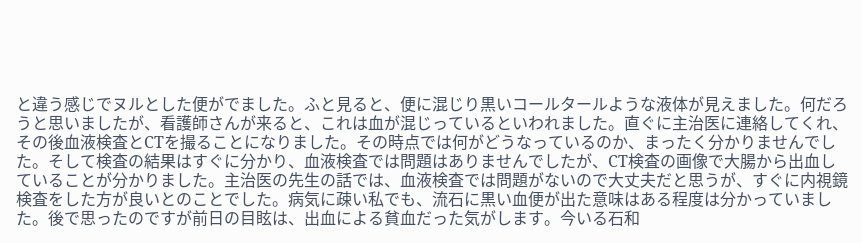と違う感じでヌルとした便がでました。ふと見ると、便に混じり黒いコールタールような液体が見えました。何だろうと思いましたが、看護師さんが来ると、これは血が混じっているといわれました。直ぐに主治医に連絡してくれ、その後血液検査とCTを撮ることになりました。その時点では何がどうなっているのか、まったく分かりませんでした。そして検査の結果はすぐに分かり、血液検査では問題はありませんでしたが、CT検査の画像で大腸から出血していることが分かりました。主治医の先生の話では、血液検査では問題がないので大丈夫だと思うが、すぐに内視鏡検査をした方が良いとのことでした。病気に疎い私でも、流石に黒い血便が出た意味はある程度は分かっていました。後で思ったのですが前日の目眩は、出血による貧血だった気がします。今いる石和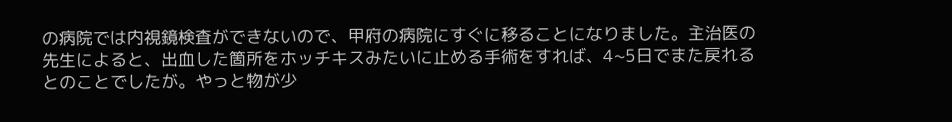の病院では内視鏡検査ができないので、甲府の病院にすぐに移ることになりました。主治医の先生によると、出血した箇所をホッチキスみたいに止める手術をすれば、4~5日でまた戻れるとのことでしたが。やっと物が少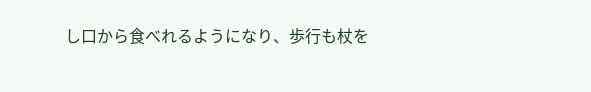し口から食べれるようになり、歩行も杖を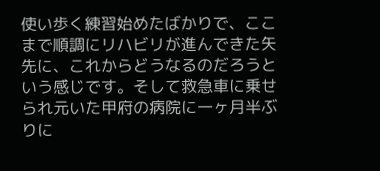使い歩く練習始めたばかりで、ここまで順調にリハビリが進んできた矢先に、これからどうなるのだろうという感じです。そして救急車に乗せられ元いた甲府の病院に一ヶ月半ぶりに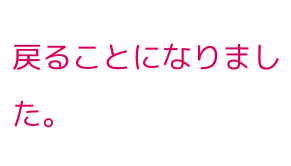戻ることになりました。